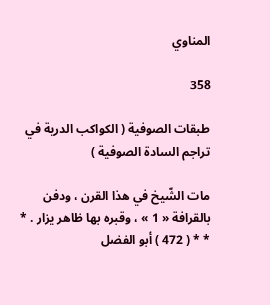المناوي

358

طبقات الصوفية ( الكواكب الدرية في تراجم السادة الصوفية )

مات الشّيخ في هذا القرن ، ودفن بالقرافة « 1 » ، وقبره بها ظاهر يزار . * * * ( 472 ) أبو الفضل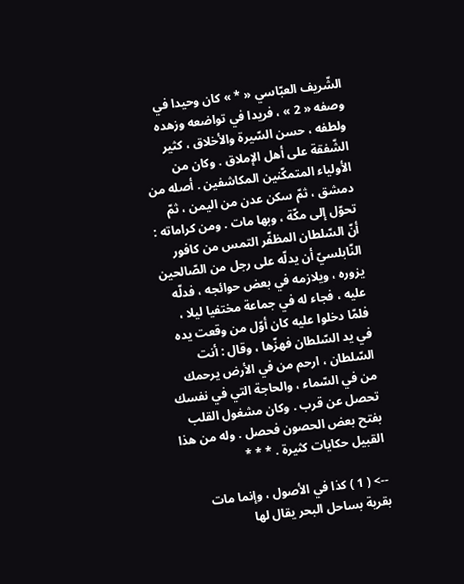الشّريف العبّاسي « * » كان وحيدا في وصفه « 2 » ، فريدا في تواضعه وزهده ولطفه ، حسن السّيرة والأخلاق ، كثير الشّفقة على أهل الإملاق . وكان من الأولياء المتمكّنين المكاشفين . أصله من دمشق ، ثمّ سكن عدن من اليمن ، ثمّ تحوّل إلى مكّة ، وبها مات . ومن كراماته : أنّ السّلطان المظفّر التمس من كافور النّابلسيّ أن يدلّه على رجل من الصّالحين يزوره ، ويلازمه في بعض حوائجه ، فدلّه عليه ، فجاء له في جماعة مختفيا ليلا ، فلمّا دخلوا عليه كان أوّل من وقعت يده في يد السّلطان فهزّها ، وقال : أنت السّلطان ، ارحم من في الأرض يرحمك من في السّماء ، والحاجة التي في نفسك تحصل عن قرب . وكان مشغول القلب بفتح بعض الحصون فحصل . وله من هذا القبيل حكايات كثيرة . * * *

--> ( 1 ) كذا في الأصول ، وإنما مات بقرية بساحل البحر يقال لها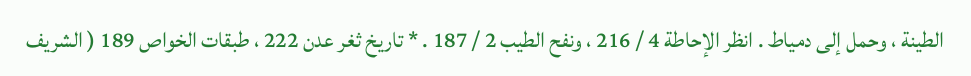الطينة ، وحمل إلى دمياط . انظر الإحاطة 4 / 216 ، ونفح الطيب 2 / 187 . * تاريخ ثغر عدن 222 ، طبقات الخواص 189 ( الشريف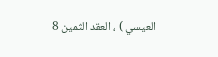العيسي ) ، العقد الثمين 8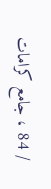/ 84 ، جامع كرامات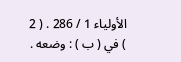الأولياء 1 / 286 . ( 2 ) في ( ب ) : وضعه .